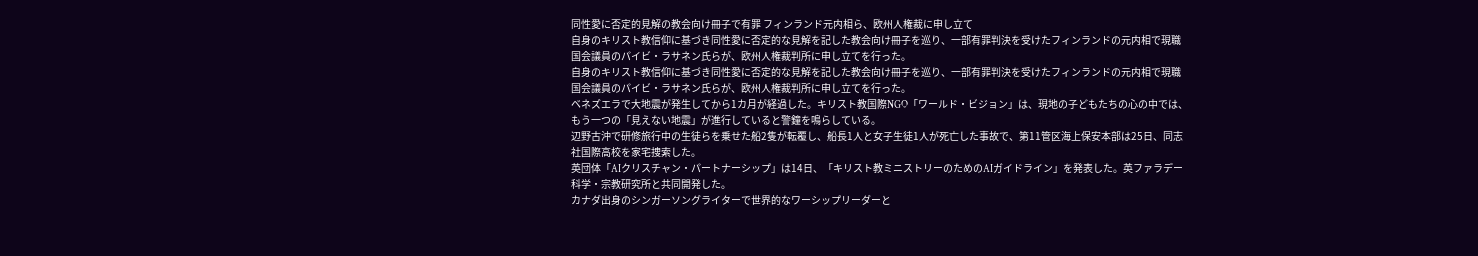同性愛に否定的見解の教会向け冊子で有罪 フィンランド元内相ら、欧州人権裁に申し立て
自身のキリスト教信仰に基づき同性愛に否定的な見解を記した教会向け冊子を巡り、一部有罪判決を受けたフィンランドの元内相で現職国会議員のパイビ・ラサネン氏らが、欧州人権裁判所に申し立てを行った。
自身のキリスト教信仰に基づき同性愛に否定的な見解を記した教会向け冊子を巡り、一部有罪判決を受けたフィンランドの元内相で現職国会議員のパイビ・ラサネン氏らが、欧州人権裁判所に申し立てを行った。
ベネズエラで大地震が発生してから1カ月が経過した。キリスト教国際NGO「ワールド・ビジョン」は、現地の子どもたちの心の中では、もう一つの「見えない地震」が進行していると警鐘を鳴らしている。
辺野古沖で研修旅行中の生徒らを乗せた船2隻が転覆し、船長1人と女子生徒1人が死亡した事故で、第11管区海上保安本部は25日、同志社国際高校を家宅捜索した。
英団体「AIクリスチャン・パートナーシップ」は14日、「キリスト教ミニストリーのためのAIガイドライン」を発表した。英ファラデー科学・宗教研究所と共同開発した。
カナダ出身のシンガーソングライターで世界的なワーシップリーダーと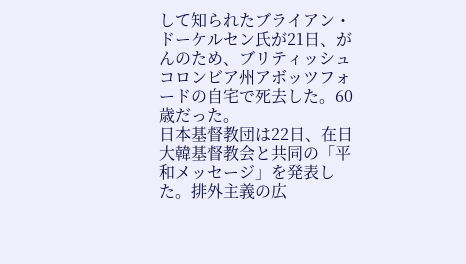して知られたブライアン・ドーケルセン氏が21日、がんのため、ブリティッシュコロンビア州アボッツフォードの自宅で死去した。60歳だった。
日本基督教団は22日、在日大韓基督教会と共同の「平和メッセージ」を発表した。排外主義の広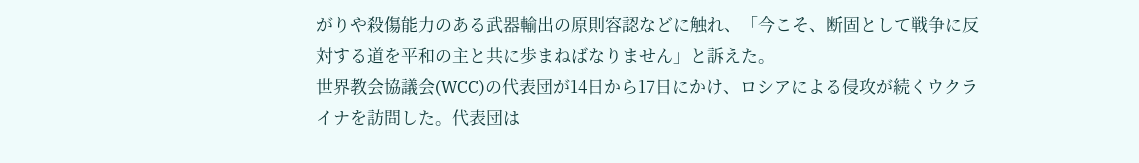がりや殺傷能力のある武器輸出の原則容認などに触れ、「今こそ、断固として戦争に反対する道を平和の主と共に歩まねばなりません」と訴えた。
世界教会協議会(WCC)の代表団が14日から17日にかけ、ロシアによる侵攻が続くウクライナを訪問した。代表団は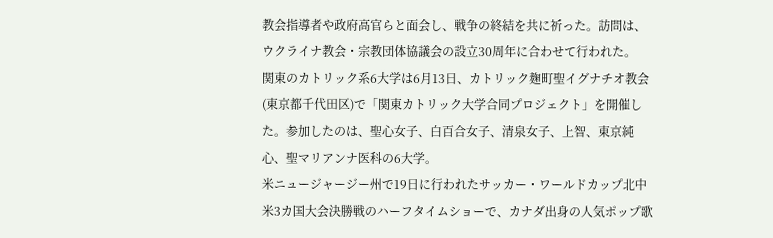教会指導者や政府高官らと面会し、戦争の終結を共に祈った。訪問は、ウクライナ教会・宗教団体協議会の設立30周年に合わせて行われた。
関東のカトリック系6大学は6月13日、カトリック麹町聖イグナチオ教会(東京都千代田区)で「関東カトリック大学合同プロジェクト」を開催した。参加したのは、聖心女子、白百合女子、清泉女子、上智、東京純心、聖マリアンナ医科の6大学。
米ニュージャージー州で19日に行われたサッカー・ワールドカップ北中米3カ国大会決勝戦のハーフタイムショーで、カナダ出身の人気ポップ歌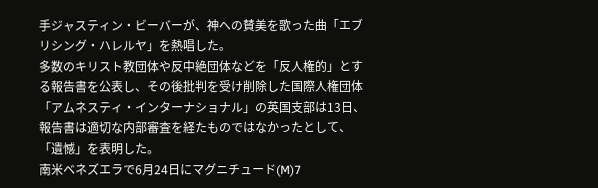手ジャスティン・ビーバーが、神への賛美を歌った曲「エブリシング・ハレルヤ」を熱唱した。
多数のキリスト教団体や反中絶団体などを「反人権的」とする報告書を公表し、その後批判を受け削除した国際人権団体「アムネスティ・インターナショナル」の英国支部は13日、報告書は適切な内部審査を経たものではなかったとして、「遺憾」を表明した。
南米ベネズエラで6月24日にマグニチュード(M)7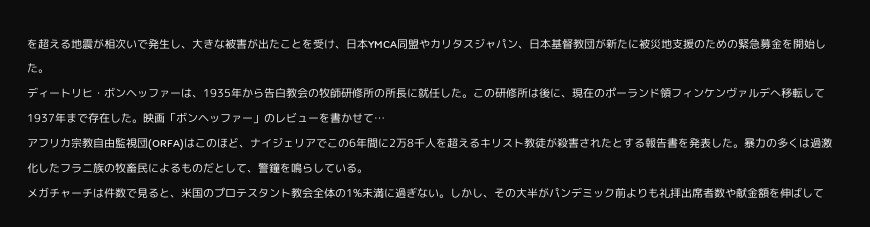を超える地震が相次いで発生し、大きな被害が出たことを受け、日本YMCA同盟やカリタスジャパン、日本基督教団が新たに被災地支援のための緊急募金を開始した。
ディートリヒ・ボンヘッファーは、1935年から告白教会の牧師研修所の所長に就任した。この研修所は後に、現在のポーランド領フィンケンヴァルデへ移転して1937年まで存在した。映画「ボンヘッファー」のレビューを書かせて…
アフリカ宗教自由監視団(ORFA)はこのほど、ナイジェリアでこの6年間に2万8千人を超えるキリスト教徒が殺害されたとする報告書を発表した。暴力の多くは過激化したフラニ族の牧畜民によるものだとして、警鐘を鳴らしている。
メガチャーチは件数で見ると、米国のプロテスタント教会全体の1%未満に過ぎない。しかし、その大半がパンデミック前よりも礼拝出席者数や献金額を伸ばして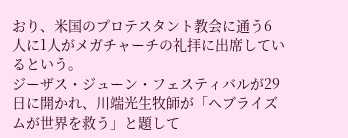おり、米国のプロテスタント教会に通う6人に1人がメガチャーチの礼拝に出席しているという。
ジーザス・ジューン・フェスティバルが29日に開かれ、川端光生牧師が「ヘブライズムが世界を救う」と題して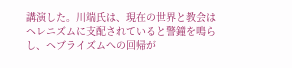講演した。川端氏は、現在の世界と教会はヘレニズムに支配されていると警鐘を鳴らし、ヘブライズムへの回帰が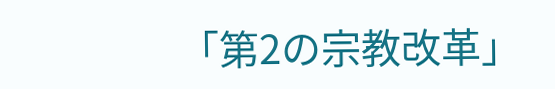「第2の宗教改革」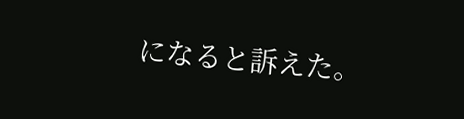になると訴えた。